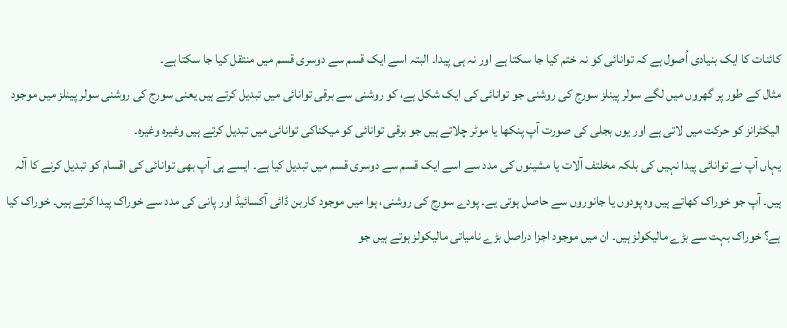کائنات کا ایک بنیادی اُصول ہے کہ توانائی کو نہ ختم کیا جا سکتا ہے اور نہ ہی پیدا۔ البتہ اسے ایک قسم سے دوسری قسم میں منتقل کیا جا سکتا ہے۔
مثال کے طور پر گھروں میں لگے سولر پینلز سورج کی روشنی جو توانائی کی ایک شکل ہے، کو روشنی سے برقی توانائی میں تبدیل کرتے ہیں یعنی سورج کی روشنی سولر پینلز میں موجود الیکٹرانز کو حرکت میں لاتی ہے اور یوں بجلی کی صورت آپ پنکھا یا موٹر چلاتے ہیں جو برقی توانائی کو میکناکی توانائی میں تبدیل کرتے ہیں وغیرہ وغیرہ۔
یہاں آپ نے توانائی پیدا نہیں کی بلکہ مخلتف آلات یا مشینوں کی مدد سے اسے ایک قسم سے دوسری قسم میں تبدیل کیا ہے۔ ایسے ہی آپ بھی توانائی کی اقسام کو تبدیل کرنے کا آلہ ہیں۔ آپ جو خوراک کھاتے ہیں وہ پودوں یا جانوروں سے حاصل ہوتی یے۔ پودے سورج کی روشنی، ہوا میں موجود کاربن ڈائی آکسائیڈ اور پانی کی مدد سے خوراک پیدا کرتے ہیں۔ خوراک کیا ہے؟ خوراک بہت سے بڑے مالیکولز ہیں۔ ان میں موجود اجزا دراصل بڑے نامیاتی مالیکولز ہوتے ہیں جو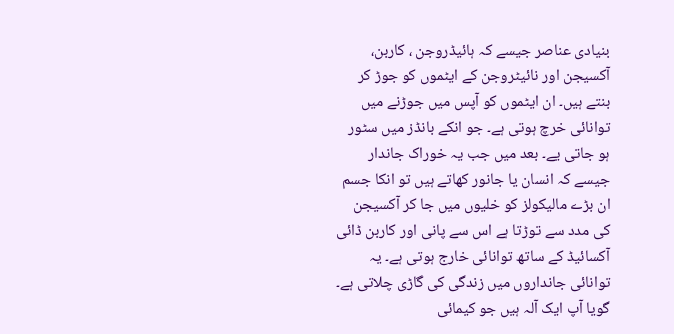بنیادی عناصر جیسے کہ ہائیڈروجن ، کاربن، آکسیجن اور نائیٹروجن کے ایٹموں کو جوڑ کر بنتے ہیں۔ ان ایٹموں کو آپس میں جوڑنے میں توانائی خرچ ہوتی ہے۔ جو انکے بانڈز میں سٹور ہو جاتی یے۔ بعد میں جب یہ خوراک جاندار جیسے کہ انسان یا جانور کھاتے ہیں تو انکا جسم ان بڑے مالیکولز کو خلیوں میں جا کر آکسیجن کی مدد سے توڑتا ہے اس سے پانی اور کاربن ڈائی آکسائیڈ کے ساتھ توانائی خارج ہوتی ہے۔ یہ توانائی جانداروں میں زندگی کی گاڑی چلاتی ہے۔
گویا آپ ایک آلہ ہیں جو کیمائی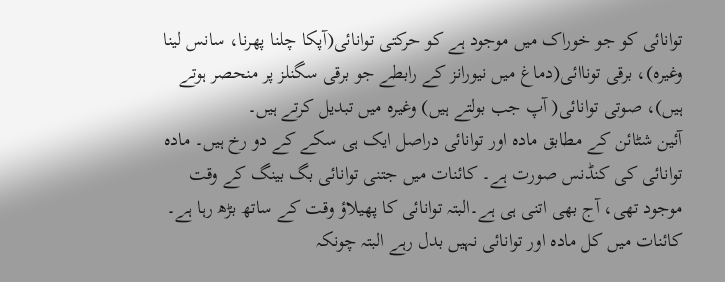توانائی کو جو خوراک میں موجود ہے کو حرکتی توانائی(آپکا چلنا پھرنا، سانس لینا وغیرہ)، برقی توناائی(دماغ میں نیورانز کے رابطے جو برقی سگنلز پر منحصر ہوتے ہیں)، صوتی توانائی( آپ جب بولتے ہیں) وغیرہ میں تبدیل کرتے ہیں۔
آئین شٹائن کے مطابق مادہ اور توانائی دراصل ایک ہی سکے کے دو رخ ہیں۔ مادہ توانائی کی کنڈنس صورت ہے۔ کائنات میں جتنی توانائی بگ بینگ کے وقت موجود تھی، آج بھی اتنی ہی ہے۔البتہ توانائی کا پھیلاؤ وقت کے ساتھ بڑھ رہا ہے۔
کائنات میں کل مادہ اور توانائی نہیں بدل رہے البتہ چونکہ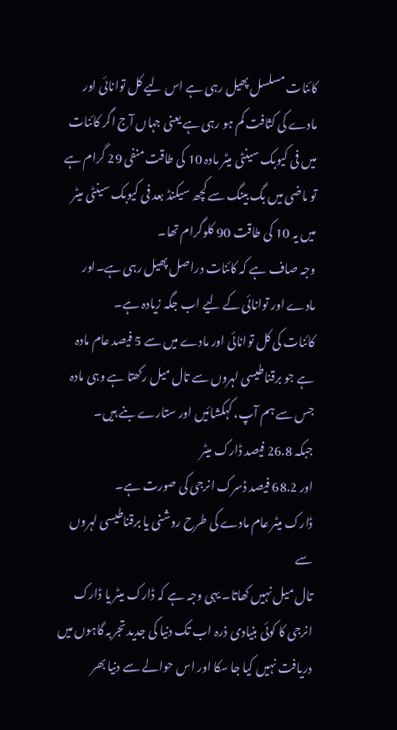کائنات مسلسل پھیل رہی ہے اس لیے کل توانائی اور مادے کی کثافت کم ہو رہی ہے یعنی جہاں آج اگر کائنات میں فی کیوبک سینٹی میٹر مادہ 10 کی طاقت منفی 29 گرام ہے تو ماضی میں بگ بینگ سے کچھ سیکنڈ بعد فی کیوبک سینٹی میٹر میں یہ 10 کی طاقت 90 کلوگرام تھا۔
وجہ صاف ہے کہ کائنات دراصل پھیل رہی ہے۔اور مادے اور توانائی کے لیے اب جگہ زیادہ ہے۔
کائنات کی کل توانائی اور مادے میں سے 5 فیصد عام مادہ ہے جو برقناطیسی لہروں سے تال میل رکھتا ہے وہی مادہ جس سے ہم آپ، کہکشائیں اور ستارے بنے ہیں۔
جبکہ 26.8 فیصد ڈارک میٹر
اور 68.2 فیصد ڈسرک انرجی کی صورت ہے۔
ڈارک میٹر عام مادے کی طرح روشنی یا برقناطیسی لہروں سے
تال میل نہیں کھاتا۔ یہی وجہ ہے کہ ڈارک میٹر یا ڈارک انرجی کا کوئی بنیادی ذرہ اب تک دنیا کی جدید تجربہ گاہوں میں دریافت نہیں کیا جا سکا اور اس حوالے سے دنیا بھر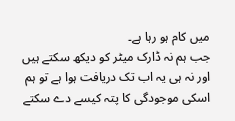میں کام ہو رہا ہے۔
جب ہم نہ ڈارک میٹر کو دیکھ سکتے ہیں اور نہ ہی یہ اب تک دریافت ہوا ہے تو ہم اسکی موجودگی کا پتہ کیسے دے سکتے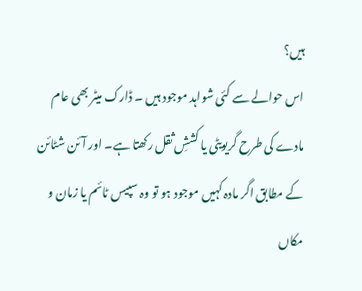ہیں؟
اس حوالے سے کئی شواہد موجود ہیں ۔ ڈارک میٹر بھی عام مادے کی طرح گریویٹی یا کششِ ثقل رکھتا ہے۔ اور آئن شٹائن کے مطابق اگر مادہ کہیں موجود ہو تو وہ سپیس ٹائم یا زمان و مکاں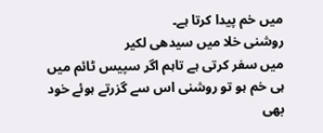میں خم پیدا کرتا ہے۔
روشنی خلا میں سیدھی لکیر
میں سفر کرتی ہے تاہم اگر سپیس ٹائم میں ہی خم ہو تو روشنی اس سے گزرتے ہوئے خود بھی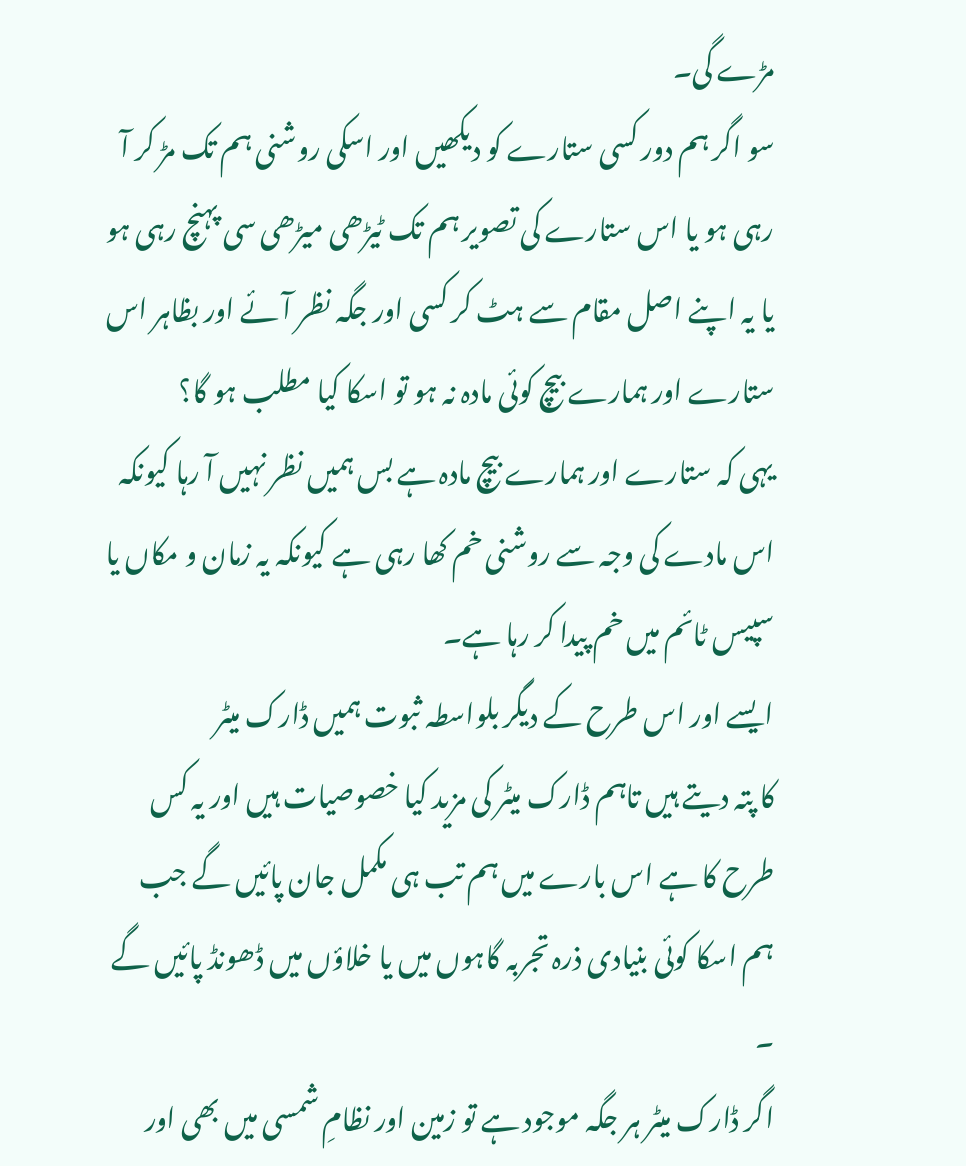مڑے گی۔
سو اگر ہم دور کسی ستارے کو دیکھیں اور اسکی روشنی ہم تک مڑ کر آ رہی ہو یا اس ستارے کی تصویر ہم تک ٹیڑھی میڑھی سی پہنچ رہی ہو یا یہ اپنے اصل مقام سے ہٹ کر کسی اور جگہ نظر آئے اور بظاہر اس ستارے اور ہمارے بیچ کوئی مادہ نہ ہو تو اسکا کیا مطلب ہو گا؟
یہی کہ ستارے اور ہمارے بیچ مادہ ہے بس ہمیں نظر نہیں آ رہا کیونکہ اس مادے کی وجہ سے روشنی خم کھا رہی ہے کیونکہ یہ زمان و مکاں یا سپیس ٹائم میں خم پیدا کر رہا ہے۔
ایسے اور اس طرح کے دیگر بلواسطہ ثبوت ہمیں ڈارک میٹر
کا پتہ دیتے ہیں تاہم ڈارک میٹر کی مزید کیا خصوصیات ہیں اور یہ کس طرح کا ہے اس بارے میں ہم تب ہی مکمل جان پائیں گے جب ہم اسکا کوئی بنیادی ذرہ تجربہ گاہوں میں یا خلاؤں میں ڈھونڈ پائیں گے ۔
اگر ڈارک میٹر ہر جگہ موجود ہے تو زمین اور نظامِ شمسی میں بھی اور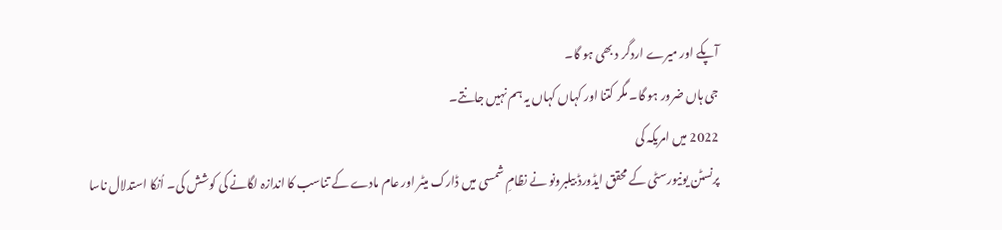آپکے اور میرے اردگر د بھی ہو گا۔
جی ہاں ضرور ہو گا۔ مگر کتنا اور کہاں کہاں یہ ہم نہیں جانتے۔
2022 میں امریکہ کی
پرنسٹن یونیورسٹی کے محقق ایڈورڈ بیلبرونو نے نظامِ شمسی میں ڈارک میٹر اور عام مادے کے تناسب کا اندازہ لگانے کی کوشش کی۔ اُنکا استدلال ناسا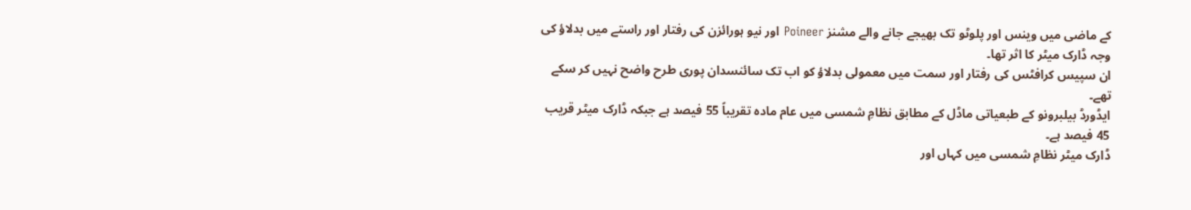کے ماضی میں وینس اور پلوٹو تک بھیجے جانے والے مشنز Poineer اور نیو ہورائزن کی رفتار اور راستے میں بدلاؤ کی وجہ ڈارک میٹر کا اثر تھا۔
ان سپیس کرافٹس کی رفتار اور سمت میں معمولی بدلاؤ کو اب تک سائنسدان پوری طرح واضح نہیں کر سکے تھے۔
ایڈورڈ بیلبرونو کے طبعیاتی ماڈل کے مطابق نظامِ شمسی میں عام مادہ تقریباً 55 فیصد ہے جبکہ ڈارک میٹر قریب 45 فیصد ہے۔
ڈارک میٹر نظامِ شمسی میں کہاں اور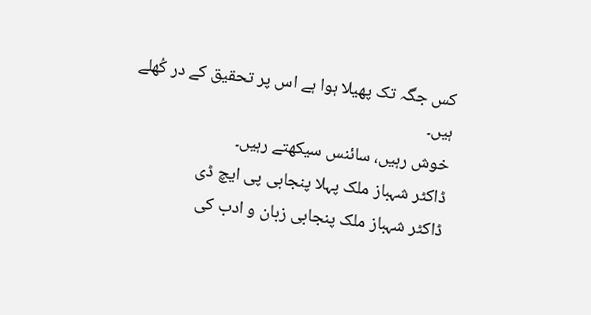کس جگہ تک پھیلا ہوا ہے اس پر تحقیق کے در کُھلے ہیں۔
خوش رہیں، سائنس سیکھتے رہیں۔
ڈاکٹر شہباز ملک پہلا پنجابی پی ایچ ڈی
ڈاکٹر شہباز ملک پنجابی زبان و ادب کی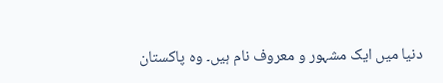دنیا میں ایک مشہور و معروف نام ہیں۔ وہ پاکستان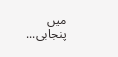میں پنجابی...